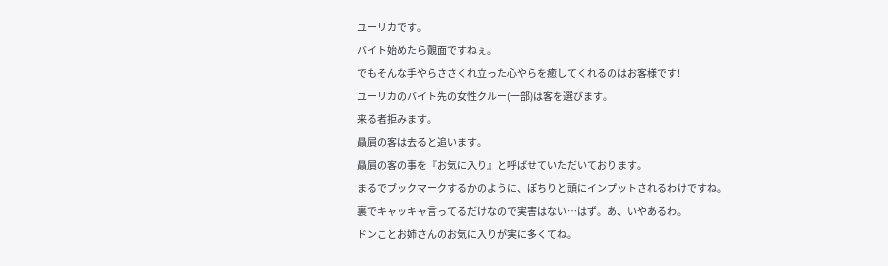ユーリカです。
バイト始めたら覿面ですねぇ。
でもそんな手やらささくれ立った心やらを癒してくれるのはお客様です!
ユーリカのバイト先の女性クルー(一部)は客を選びます。
来る者拒みます。
贔屓の客は去ると追います。
贔屓の客の事を『お気に入り』と呼ばせていただいております。
まるでブックマークするかのように、ぽちりと頭にインプットされるわけですね。
裏でキャッキャ言ってるだけなので実害はない…はず。あ、いやあるわ。
ドンことお姉さんのお気に入りが実に多くてね。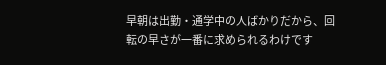早朝は出勤・通学中の人ばかりだから、回転の早さが一番に求められるわけです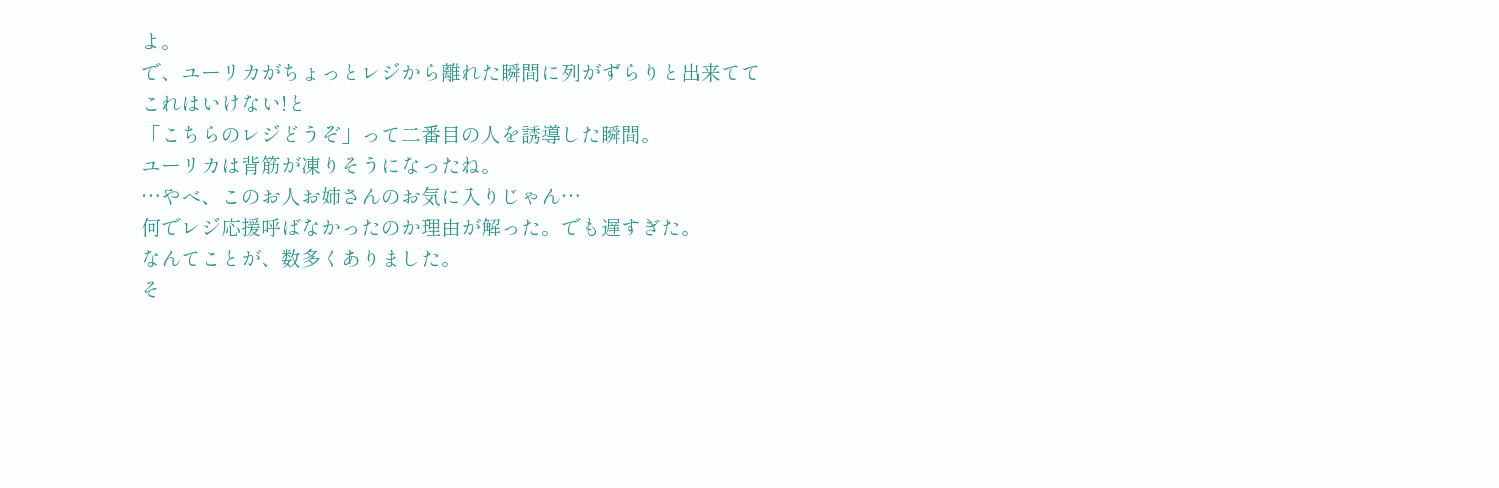よ。
で、ユーリカがちょっとレジから離れた瞬間に列がずらりと出来てて
これはいけない!と
「こちらのレジどうぞ」って二番目の人を誘導した瞬間。
ユーリカは背筋が凍りそうになったね。
…やべ、このお人お姉さんのお気に入りじゃん…
何でレジ応援呼ばなかったのか理由が解った。でも遅すぎた。
なんてことが、数多くありました。
そ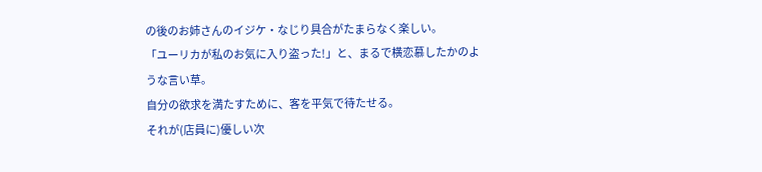の後のお姉さんのイジケ・なじり具合がたまらなく楽しい。
「ユーリカが私のお気に入り盗った!」と、まるで横恋慕したかのような言い草。
自分の欲求を満たすために、客を平気で待たせる。
それが(店員に)優しい次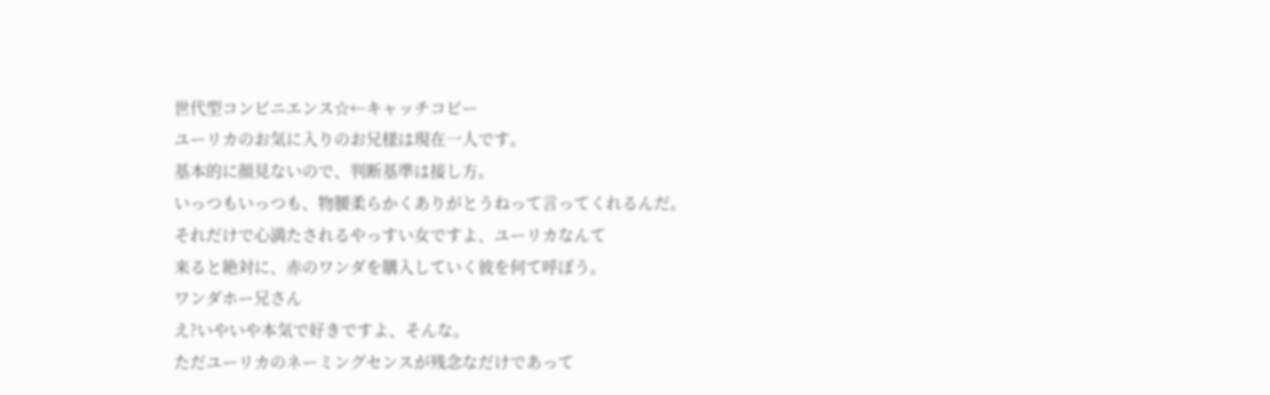世代型コンビニエンス☆←キャッチコピー
ユーリカのお気に入りのお兄様は現在一人です。
基本的に顔見ないので、判断基準は接し方。
いっつもいっつも、物腰柔らかくありがとうねって言ってくれるんだ。
それだけで心満たされるやっすい女ですよ、ユーリカなんて
来ると絶対に、赤のワンダを購入していく彼を何て呼ぼう。
ワンダホー兄さん
え?いやいや本気で好きですよ、そんな。
ただユーリカのネーミングセンスが残念なだけであって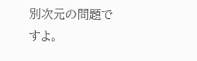別次元の問題ですよ。